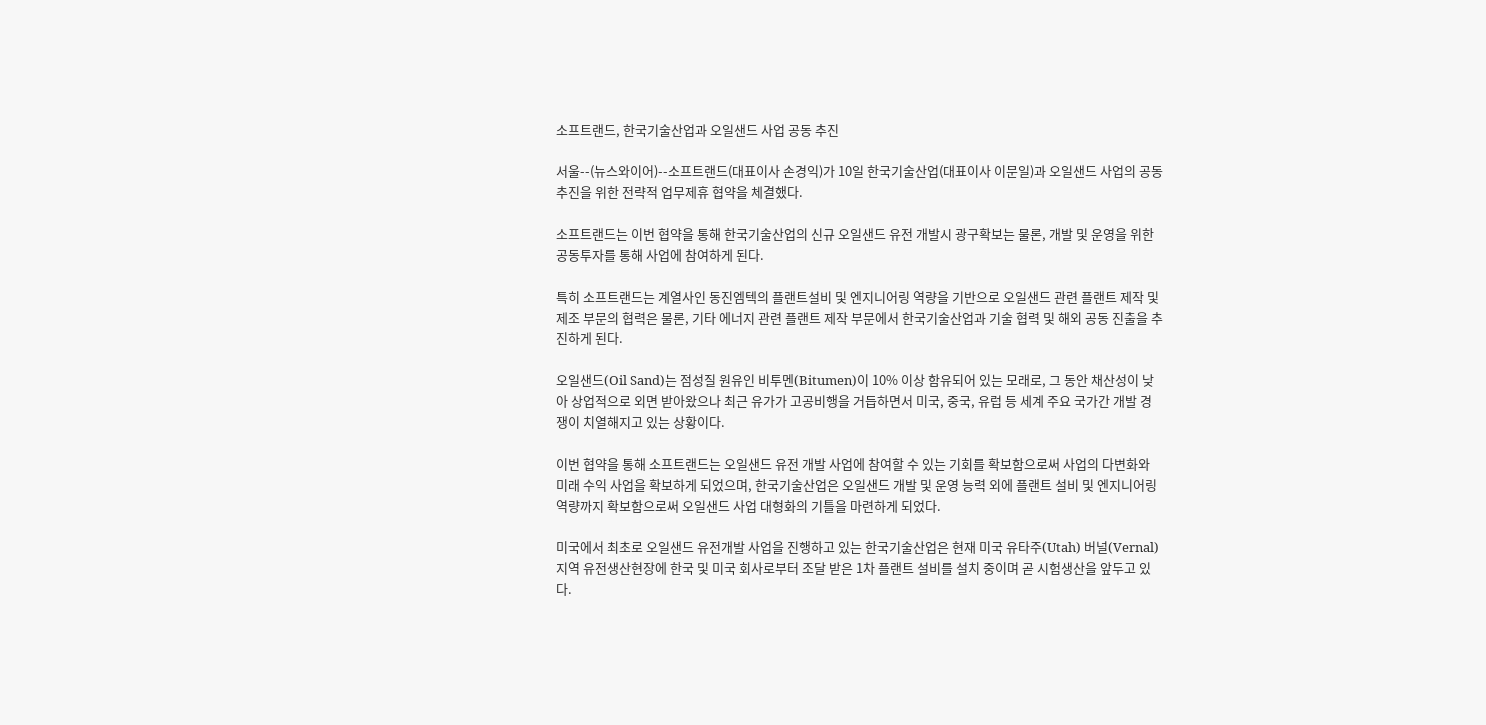소프트랜드, 한국기술산업과 오일샌드 사업 공동 추진

서울--(뉴스와이어)--소프트랜드(대표이사 손경익)가 10일 한국기술산업(대표이사 이문일)과 오일샌드 사업의 공동 추진을 위한 전략적 업무제휴 협약을 체결했다.

소프트랜드는 이번 협약을 통해 한국기술산업의 신규 오일샌드 유전 개발시 광구확보는 물론, 개발 및 운영을 위한 공동투자를 통해 사업에 참여하게 된다.

특히 소프트랜드는 계열사인 동진엠텍의 플랜트설비 및 엔지니어링 역량을 기반으로 오일샌드 관련 플랜트 제작 및 제조 부문의 협력은 물론, 기타 에너지 관련 플랜트 제작 부문에서 한국기술산업과 기술 협력 및 해외 공동 진출을 추진하게 된다.

오일샌드(Oil Sand)는 점성질 원유인 비투멘(Bitumen)이 10% 이상 함유되어 있는 모래로, 그 동안 채산성이 낮아 상업적으로 외면 받아왔으나 최근 유가가 고공비행을 거듭하면서 미국, 중국, 유럽 등 세계 주요 국가간 개발 경쟁이 치열해지고 있는 상황이다.

이번 협약을 통해 소프트랜드는 오일샌드 유전 개발 사업에 참여할 수 있는 기회를 확보함으로써 사업의 다변화와 미래 수익 사업을 확보하게 되었으며, 한국기술산업은 오일샌드 개발 및 운영 능력 외에 플랜트 설비 및 엔지니어링 역량까지 확보함으로써 오일샌드 사업 대형화의 기틀을 마련하게 되었다.

미국에서 최초로 오일샌드 유전개발 사업을 진행하고 있는 한국기술산업은 현재 미국 유타주(Utah) 버널(Vernal) 지역 유전생산현장에 한국 및 미국 회사로부터 조달 받은 1차 플랜트 설비를 설치 중이며 곧 시험생산을 앞두고 있다.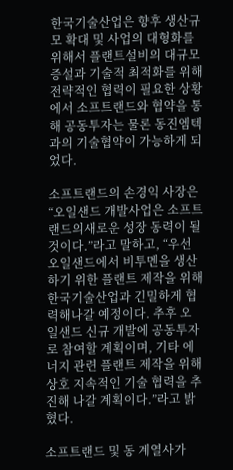한국기술산업은 향후 생산규모 확대 및 사업의 대형화를 위해서 플랜트설비의 대규모 증설과 기술적 최적화를 위해 전략적인 협력이 필요한 상황에서 소프트랜드와 협약을 통해 공동투자는 물론 동진엠텍과의 기술협약이 가능하게 되었다.

소프트랜드의 손경익 사장은 “오일샌드 개발사업은 소프트랜드의새로운 성장 동력이 될 것이다.”라고 말하고, “우선 오일샌드에서 비투멘을 생산하기 위한 플랜트 제작을 위해 한국기술산업과 긴밀하게 협력해나갈 예정이다. 추후 오일샌드 신규 개발에 공동투자로 참여할 계획이며, 기타 에너지 관련 플랜트 제작을 위해 상호 지속적인 기술 협력을 추진해 나갈 계획이다.”라고 밝혔다.

소프트랜드 및 동 계열사가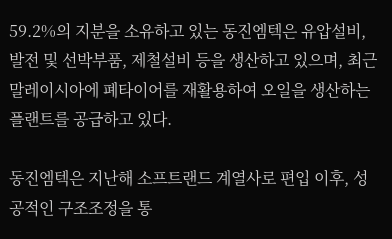59.2%의 지분을 소유하고 있는 동진엠텍은 유압설비, 발전 및 선박부품, 제철설비 등을 생산하고 있으며, 최근 말레이시아에 폐타이어를 재활용하여 오일을 생산하는 플랜트를 공급하고 있다.

동진엠텍은 지난해 소프트랜드 계열사로 편입 이후, 성공적인 구조조정을 통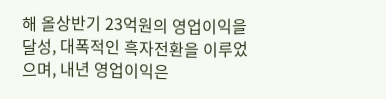해 올상반기 23억원의 영업이익을 달성, 대폭적인 흑자전환을 이루었으며, 내년 영업이익은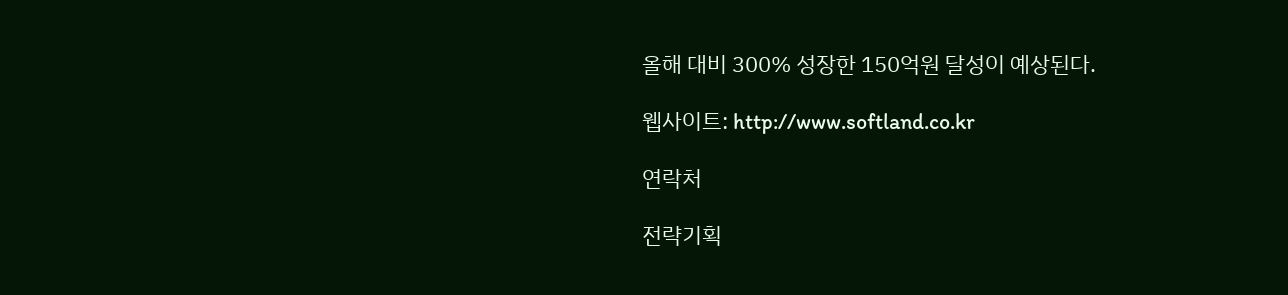올해 대비 300% 성장한 150억원 달성이 예상된다.

웹사이트: http://www.softland.co.kr

연락처

전략기획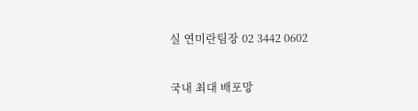실 연미란팀장 02 3442 0602

국내 최대 배포망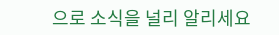으로 소식을 널리 알리세요